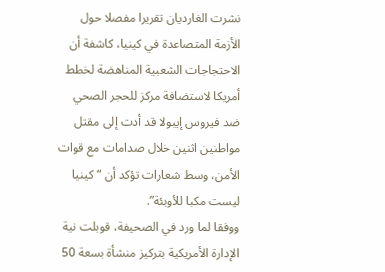نشرت الغارديان تقريرا مفصلا حول الأزمة المتصاعدة في كينيا، كاشفة أن الاحتجاجات الشعبية المناهضة لخطط أمريكا لاستضافة مركز للحجر الصحي ضد فيروس إيبولا قد أدت إلى مقتل مواطنين اثنين خلال صدامات مع قوات الأمن، وسط شعارات تؤكد أن “كينيا ليست مكبا للأوبئة”.
ووفقا لما ورد في الصحيفة، قوبلت نية الإدارة الأمريكية بتركيز منشأة بسعة 50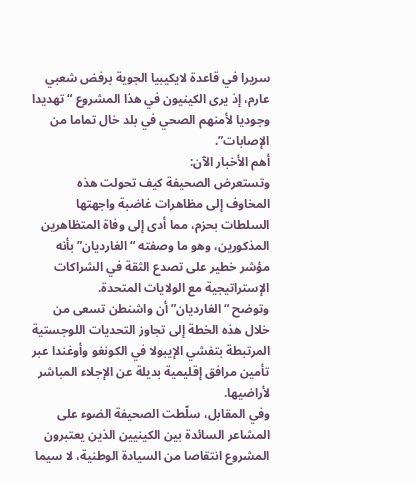سريرا في قاعدة لايكيبيا الجوية برفض شعبي عارم، إذ يرى الكينيون في هذا المشروع “تهديدا وجوديا لأمنهم الصحي في بلد خال تماما من الإصابات”.
أهم الأخبار الآن:
وتستعرض الصحيفة كيف تحولت هذه المخاوف إلى مظاهرات غاضبة واجهتها السلطات بحزم، مما أدى إلى وفاة المتظاهرين المذكورين، وهو ما وصفته “الغارديان” بأنه مؤشر خطير على تصدع الثقة في الشراكات الإستراتيجية مع الولايات المتحدة.
وتوضح “الغارديان” أن واشنطن تسعى من خلال هذه الخطة إلى تجاوز التحديات اللوجستية المرتبطة بتفشي الإيبولا في الكونغو وأوغندا عبر تأمين مرافق إقليمية بديلة عن الإجلاء المباشر لأراضيها.
وفي المقابل، سلّطت الصحيفة الضوء على المشاعر السائدة بين الكينيين الذين يعتبرون المشروع انتقاصا من السيادة الوطنية، لا سيما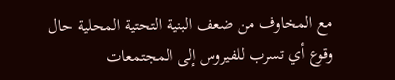مع المخاوف من ضعف البنية التحتية المحلية حال وقوع أي تسرب للفيروس إلى المجتمعات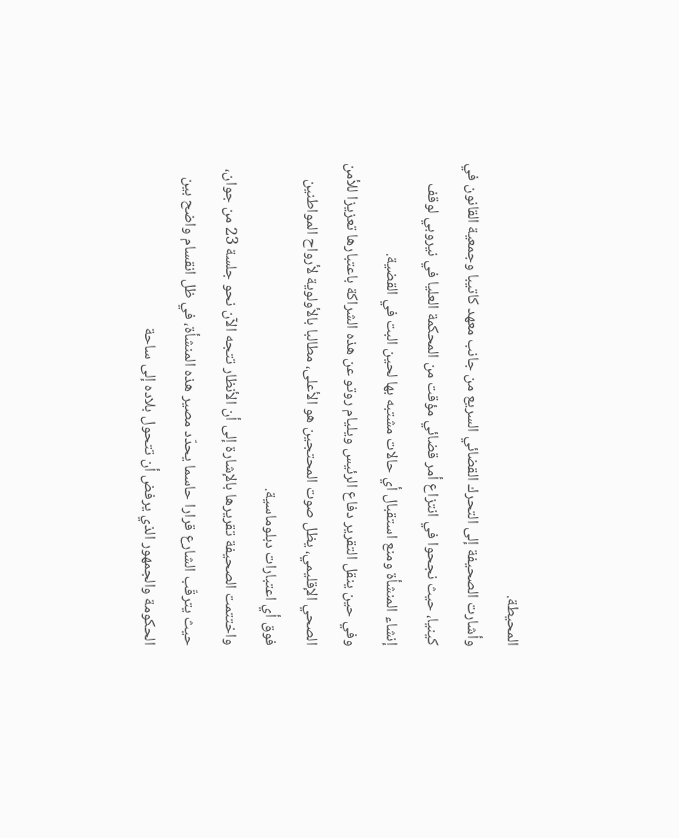المحيطة.
وأشارت الصحيفة إلى التحرك القضائي السريع من جانب معهد كاتيبا وجمعية القانون في كينيا، حيث نجحوا في انتزاع أمر قضائي مؤقت من المحكمة العليا في نيروبي لوقف إنشاء المنشأة ومنع استقبال أي حالات مشتبه بها لحين البت في القضية.
وفي حين ينقل التقرير دفاع الرئيس ويليام روتو عن هذه الشراكة باعتبارها تعزيزا للأمن الصحي الإقليمي، يظل صوت المحتجين هو الأعلى، مطالبا بالأولوية لأرواح المواطنين فوق أي اعتبارات دبلوماسية.
واختتمت الصحيفة تقريرها بالإشارة إلى أن الأنظار تتجه الآن نحو جلسة 23 من جوان، حيث يترقّب الشارع قرارا حاسما يحدّد مصير هذه المنشأة، في ظل انقسام واضح بين الحكومة والجمهور الذي يرفض أن تتحول بلاده إلى ساحة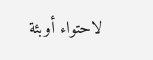لاحتواء أوبئة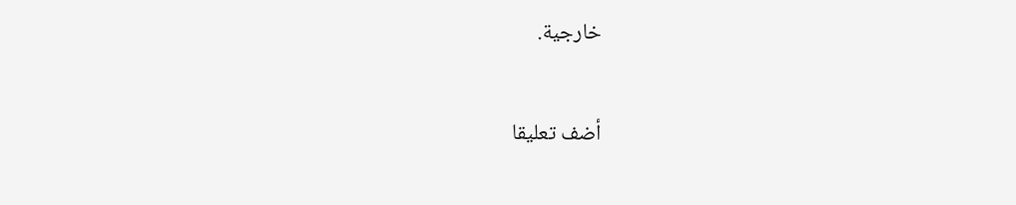خارجية.


أضف تعليقا